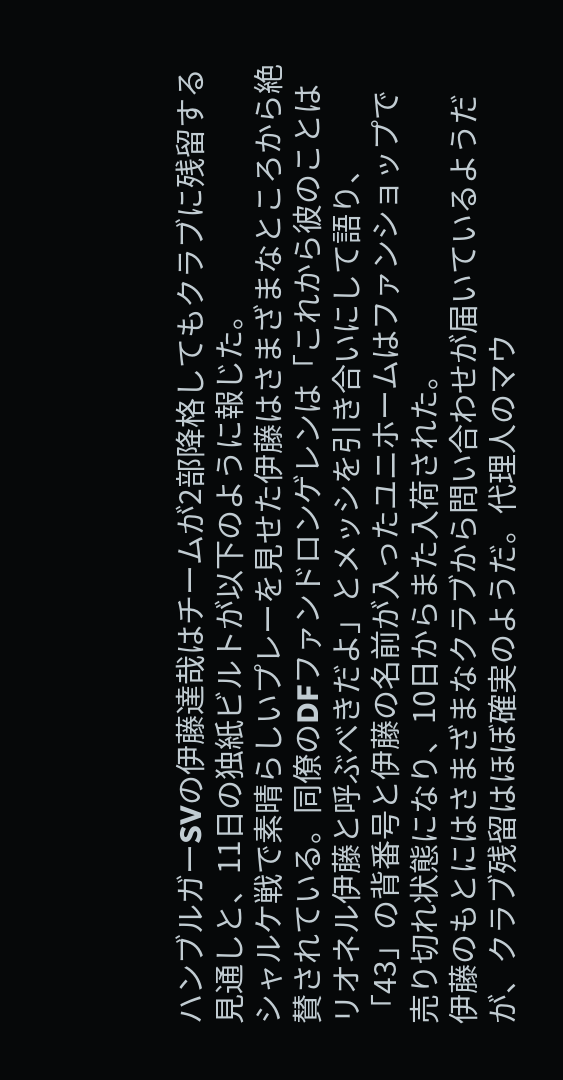ハンブルガーSVの伊藤達哉はチームが2部降格してもクラブに残留する見通しと、11日の独紙ビルトが以下のように報じた。
シャルケ戦で素晴らしいプレーを見せた伊藤はさまざまなところから絶賛されている。同僚のDFファンドロンゲレンは「これから彼のことはリオネル伊藤と呼ぶべきだよ」とメッシを引き合いにして語り、「43」の背番号と伊藤の名前が入ったユニホームはファンショップで売り切れ状態になり、10日からまた入荷された。
伊藤のもとにはさまざまなクラブから問い合わせが届いているようだが、クラブ残留はほぼ確実のようだ。代理人のマウ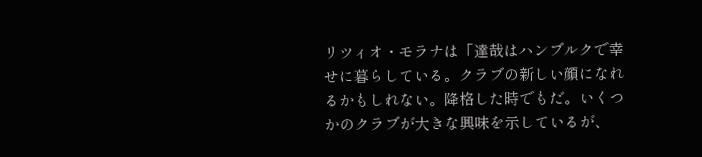リツィオ・モラナは「達哉はハンブルクで幸せに暮らしている。クラブの新しい顔になれるかもしれない。降格した時でもだ。いくつかのクラブが大きな興味を示しているが、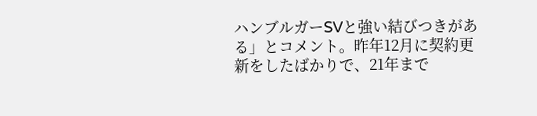ハンブルガーSVと強い結びつきがある」とコメント。昨年12月に契約更新をしたばかりで、21年まで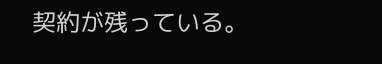契約が残っている。